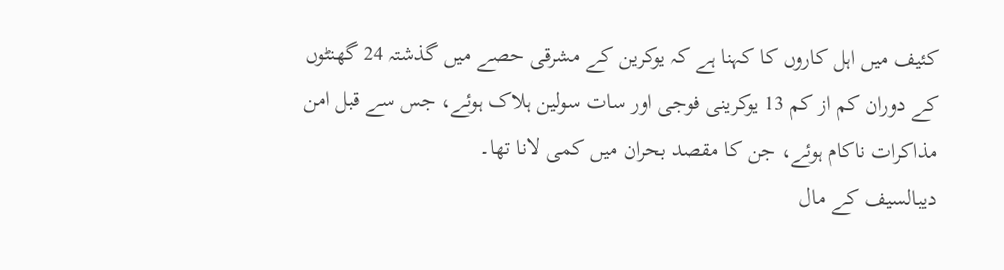کئیف میں اہل کاروں کا کہنا ہے کہ یوکرین کے مشرقی حصے میں گذشتہ 24 گھنٹوں کے دوران کم از کم 13 یوکرینی فوجی اور سات سولین ہلاک ہوئے، جس سے قبل امن مذاکرات ناکام ہوئے، جن کا مقصد بحران میں کمی لانا تھا۔
دیبالسیف کے مال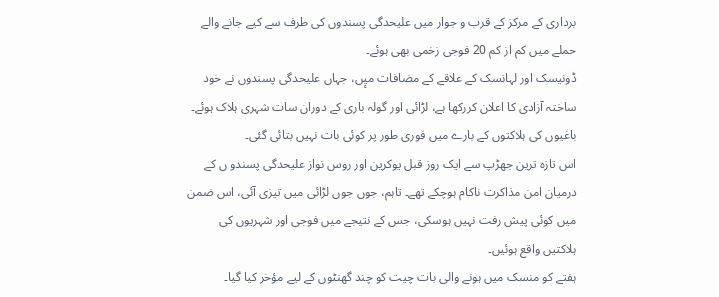برداری کے مرکز کے قرب و جوار میں علیحدگی پسندوں کی طرف سے کیے جانے والے حملے میں کم از کم 20 فوجی زخمی بھی ہوئے۔
ڈونیسک اور لہانسک کے علاقے کے مضافات میٕں، جہاں علیحدگی پسندوں نے خود ساختہ آزادی کا اعلان کررکھا ہے، لڑائی اور گولہ باری کے دوران سات شہری ہلاک ہوئے۔ باغیوں کی ہلاکتوں کے بارے میں فوری طور پر کوئی بات نہیں بتائی گئی۔
اس تازہ ترین جھڑپ سے ایک روز قبل یوکرین اور روس نواز علیحدگی پسندو ں کے درمیان امن مذاکرت ناکام ہوچکے تھے۔ تاہم، جوں جوں لڑائی میں تیزی آئی، اس ضمن میں کوئی پیش رفت نہیں ہوسکی، جس کے نتیجے میں فوجی اور شہریوں کی ہلاکتیں واقع ہوئیں۔
ہفتے کو منسک میں ہونے والی بات چیت کو چند گھنٹوں کے لیے مؤخر کیا گیا۔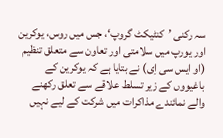سہ رکنی ’کنٹیکٹ گروپ‘، جس میں روس، یوکرین اور یورپ میں سلامتی اور تعاون سے متعلق تنظیم (او ایس سی اِی) نے بتایا ہے کہ یوکرین کے باغیووں کے زیر تسلط علاقے سے تعلق رکھنے والے نمائندے مذاکرات میں شرکت کے لیے نہیں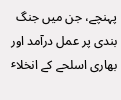پہنچے، جن میں جنگ بندی پر عمل درآمد اور بھاری اسلحے کے انخلاٴ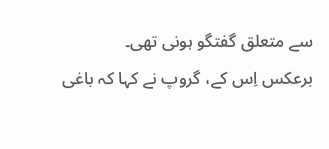سے متعلق گفتگو ہونی تھی۔
برعکس اِس کے، گروپ نے کہا کہ باغی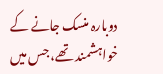دوبارہ منسک جانے کے خواہشمند تھے، جس میں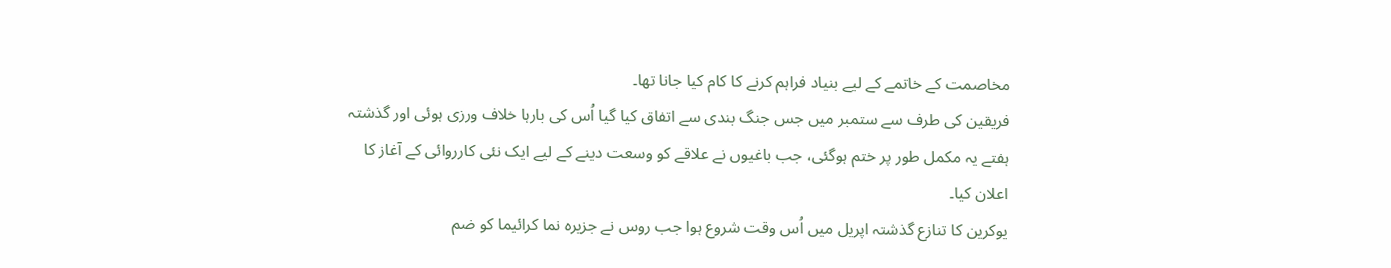مخاصمت کے خاتمے کے لیے بنیاد فراہم کرنے کا کام کیا جانا تھا۔
فریقین کی طرف سے ستمبر میں جس جنگ بندی سے اتفاق کیا گیا اُس کی بارہا خلاف ورزی ہوئی اور گذشتہ ہفتے یہ مکمل طور پر ختم ہوگئی، جب باغیوں نے علاقے کو وسعت دینے کے لیے ایک نئی کارروائی کے آغاز کا اعلان کیا۔
یوکرین کا تنازع گذشتہ اپریل میں اُس وقت شروع ہوا جب روس نے جزیرہ نما کرائیما کو ضم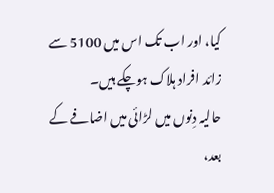کیا، اور اب تک اس میں 5100 سے زائد افراد ہلاک ہوچکے ہیں۔
حالیہ دِنوں میں لڑائی میں اضافے کے بعد،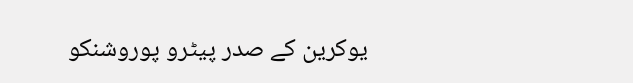یوکرین کے صدر پیٹرو پوروشنکو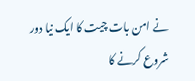نے امن بات چیت کا ایک نیا دور شروع کرنے کا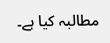مطالبہ کیا ہے۔